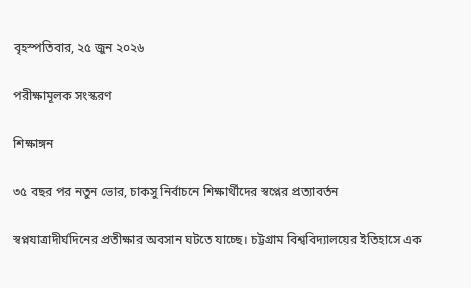বৃহস্পতিবার, ২৫ জুন ২০২৬

পরীক্ষামূলক সংস্করণ

শিক্ষাঙ্গন

৩৫ বছর পর নতুন ভোর, চাকসু নির্বাচনে শিক্ষার্থীদের স্বপ্নের প্রত্যাবর্তন

স্বপ্নযাত্রাদীর্ঘদিনের প্রতীক্ষার অবসান ঘটতে যাচ্ছে। চট্টগ্রাম বিশ্ববিদ্যালয়ের ইতিহাসে এক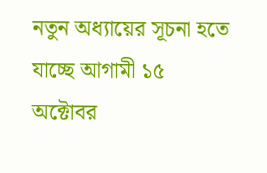নতুন অধ্যায়ের সূচনা হতে যাচ্ছে আগামী ১৫ অক্টোবর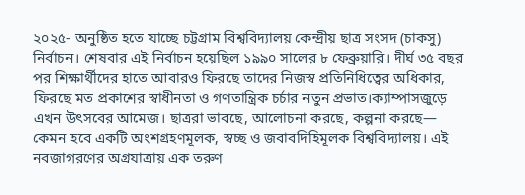২০২৫- অনুষ্ঠিত হতে যাচ্ছে চট্টগ্রাম বিশ্ববিদ্যালয় কেন্দ্রীয় ছাত্র সংসদ (চাকসু) নির্বাচন। শেষবার এই নির্বাচন হয়েছিল ১৯৯০ সালের ৮ ফেব্রুয়ারি। দীর্ঘ ৩৫ বছর পর শিক্ষার্থীদের হাতে আবারও ফিরছে তাদের নিজস্ব প্রতিনিধিত্বের অধিকার, ফিরছে মত প্রকাশের স্বাধীনতা ও গণতান্ত্রিক চর্চার নতুন প্রভাত।ক্যাম্পাসজুড়ে এখন উৎসবের আমেজ। ছাত্ররা ভাবছে, আলোচনা করছে, কল্পনা করছে— কেমন হবে একটি অংশগ্রহণমূলক, স্বচ্ছ ও জবাবদিহিমূলক বিশ্ববিদ্যালয়। এই নবজাগরণের অগ্রযাত্রায় এক তরুণ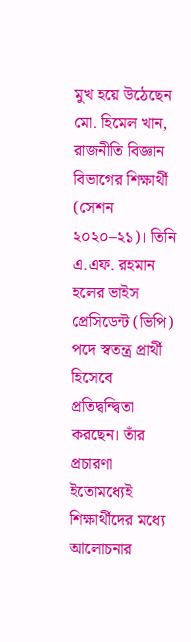মুখ হয়ে উঠেছেন মো. হিমেল খান, রাজনীতি বিজ্ঞান বিভাগের শিক্ষার্থী (সেশন ২০২০–২১)। তিনি এ.এফ. রহমান হলের ভাইস প্রেসিডেন্ট (ভিপি) পদে স্বতন্ত্র প্রার্থী হিসেবে প্রতিদ্বন্দ্বিতা করছেন। তাঁর প্রচারণা ইতোমধ্যেই শিক্ষার্থীদের মধ্যে আলোচনার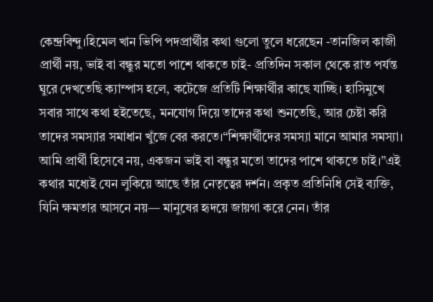কেন্দ্রবিন্দু।হিমেল খান ভিপি পদপ্রার্থীর কথা গুলো তুলে ধরেছেন -তানজিল কাজী প্রার্থী নয়, ভাই বা বন্ধুর মতো পাশে থাকতে চাই- প্রতিদিন সকাল থেকে রাত পর্যন্ত ঘুরে দেখতেছি ক্যাম্পাস হলে, কটেজে প্রতিটি শিক্ষার্থীর কাছে যাচ্ছি। হাসিমুখে সবার সাথে কথা হইতেছে, মনযোগ দিয়ে তাদের কথা শুনতেছি, আর চেষ্টা করি তাদের সমস্যার সমাধান খুঁজে বের করতে।“শিক্ষার্থীদের সমস্যা মানে আমার সমস্যা। আমি প্রার্থী হিসেবে নয়, একজন ভাই বা বন্ধুর মতো তাদের পাশে থাকতে চাই।”এই কথার মধ্যেই যেন লুকিয়ে আছে তাঁর নেতৃত্বের দর্শন। প্রকৃত প্রতিনিধি সেই ব্যক্তি, যিনি ক্ষমতার আসনে নয়— মানুষের হৃদয়ে জায়গা করে নেন। তাঁর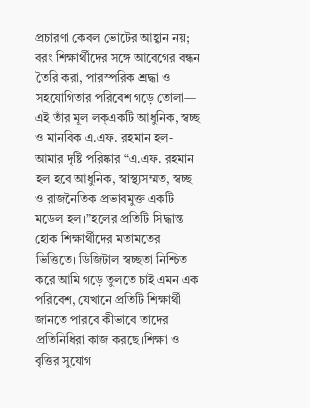প্রচারণা কেবল ভোটের আহ্বান নয়; বরং শিক্ষার্থীদের সঙ্গে আবেগের বন্ধন তৈরি করা, পারস্পরিক শ্রদ্ধা ও সহযোগিতার পরিবেশ গড়ে তোলা— এই তাঁর মূল লক্একটি আধুনিক, স্বচ্ছ ও মানবিক এ.এফ. রহমান হল- আমার দৃষ্টি পরিষ্কার “এ.এফ. রহমান হল হবে আধুনিক, স্বাস্থ্যসম্মত, স্বচ্ছ ও রাজনৈতিক প্রভাবমুক্ত একটি মডেল হল।”হলের প্রতিটি সিদ্ধান্ত হোক শিক্ষার্থীদের মতামতের ভিত্তিতে। ডিজিটাল স্বচ্ছতা নিশ্চিত করে আমি গড়ে তুলতে চাই এমন এক পরিবেশ, যেখানে প্রতিটি শিক্ষার্থী জানতে পারবে কীভাবে তাদের প্রতিনিধিরা কাজ করছে।শিক্ষা ও বৃত্তির সুযোগ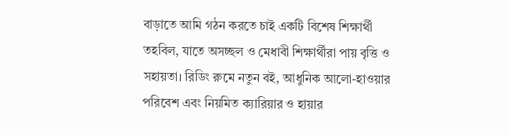বাড়াতে আমি গঠন করতে চাই একটি বিশেষ শিক্ষার্থী তহবিল, যাতে অসচ্ছল ও মেধাবী শিক্ষার্থীরা পায় বৃত্তি ও সহায়তা। রিডিং রুমে নতুন বই, আধুনিক আলো-হাওয়ার পরিবেশ এবং নিয়মিত ক্যারিয়ার ও হায়ার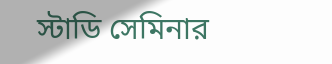স্টাডি সেমিনার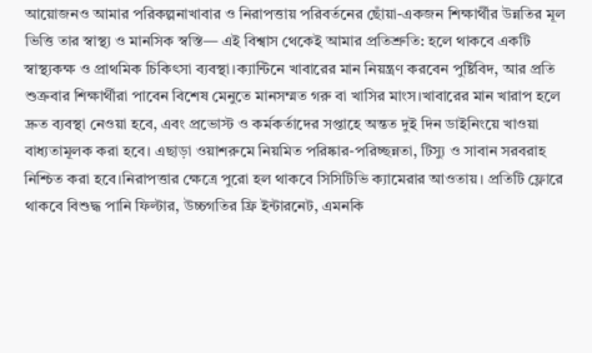আয়োজনও আমার পরিকল্পনাখাবার ও নিরাপত্তায় পরিবর্তনের ছোঁয়া-একজন শিক্ষার্থীর উন্নতির মূল ভিত্তি তার স্বাস্থ্য ও মানসিক স্বস্তি— এই বিশ্বাস থেকেই আমার প্রতিশ্রুতি: হলে থাকবে একটি স্বাস্থ্যকক্ষ ও প্রাথমিক চিকিৎসা ব্যবস্থা।ক্যান্টিনে খাবারের মান নিয়ন্ত্রণ করবেন পুষ্টিবিদ, আর প্রতি শুক্রবার শিক্ষার্থীরা পাবেন বিশেষ মেনুতে মানসম্মত গরু বা খাসির মাংস।খাবারের মান খারাপ হলে দ্রুত ব্যবস্থা নেওয়া হবে, এবং প্রভোস্ট ও কর্মকর্তাদের সপ্তাহে অন্তত দুই দিন ডাইনিংয়ে খাওয়া বাধ্যতামূলক করা হবে। এছাড়া ওয়াশরুমে নিয়মিত পরিষ্কার-পরিচ্ছন্নতা, টিস্যু ও সাবান সরবরাহ নিশ্চিত করা হবে।নিরাপত্তার ক্ষেত্রে পুরো হল থাকবে সিসিটিভি ক্যামেরার আওতায়। প্রতিটি ফ্লোরে থাকবে বিশুদ্ধ পানি ফিল্টার, উচ্চগতির ফ্রি ইন্টারনেট, এমনকি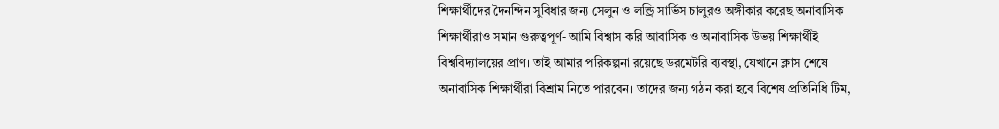শিক্ষার্থীদের দৈনন্দিন সুবিধার জন্য সেলুন ও লন্ড্রি সার্ভিস চালুরও অঙ্গীকার করেছ অনাবাসিক শিক্ষার্থীরাও সমান গুরুত্বপূর্ণ- আমি বিশ্বাস করি আবাসিক ও অনাবাসিক উভয় শিক্ষার্থীই বিশ্ববিদ্যালয়ের প্রাণ। তাই আমার পরিকল্পনা রয়েছে ডরমেটরি ব্যবস্থা, যেখানে ক্লাস শেষে অনাবাসিক শিক্ষার্থীরা বিশ্রাম নিতে পারবেন। তাদের জন্য গঠন করা হবে বিশেষ প্রতিনিধি টিম,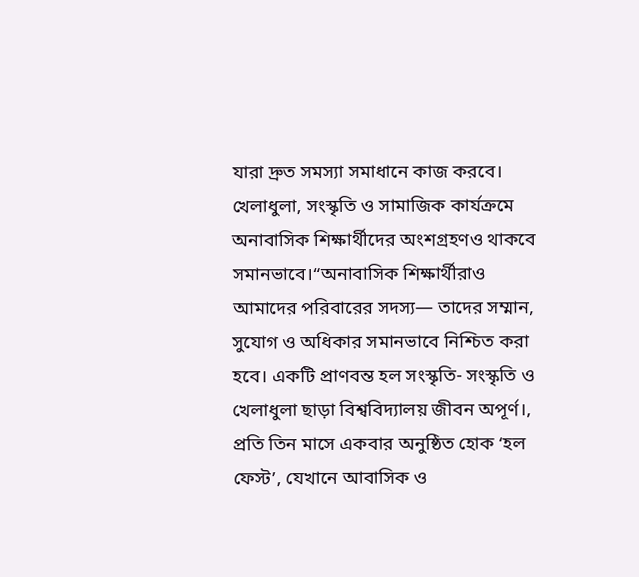যারা দ্রুত সমস্যা সমাধানে কাজ করবে। খেলাধুলা, সংস্কৃতি ও সামাজিক কার্যক্রমে অনাবাসিক শিক্ষার্থীদের অংশগ্রহণও থাকবে সমানভাবে।“অনাবাসিক শিক্ষার্থীরাও আমাদের পরিবারের সদস্য— তাদের সম্মান, সুযোগ ও অধিকার সমানভাবে নিশ্চিত করা হবে। একটি প্রাণবন্ত হল সংস্কৃতি- সংস্কৃতি ও খেলাধুলা ছাড়া বিশ্ববিদ্যালয় জীবন অপূর্ণ।, প্রতি তিন মাসে একবার অনুষ্ঠিত হোক ‘হল ফেস্ট’, যেখানে আবাসিক ও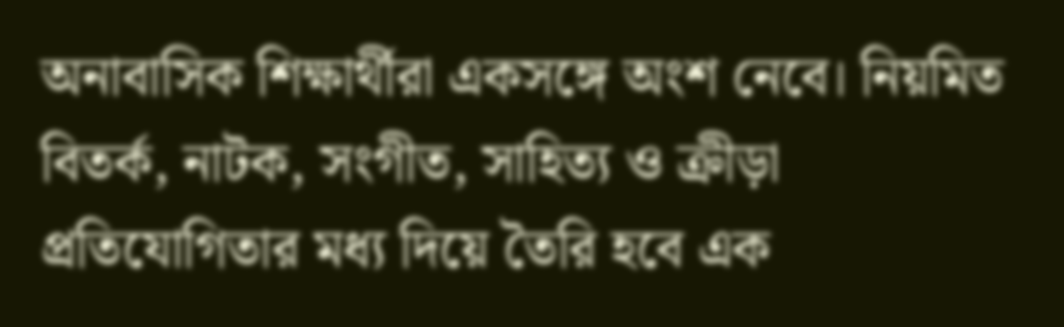অনাবাসিক শিক্ষার্থীরা একসঙ্গে অংশ নেবে। নিয়মিত বিতর্ক, নাটক, সংগীত, সাহিত্য ও ক্রীড়া প্রতিযোগিতার মধ্য দিয়ে তৈরি হবে এক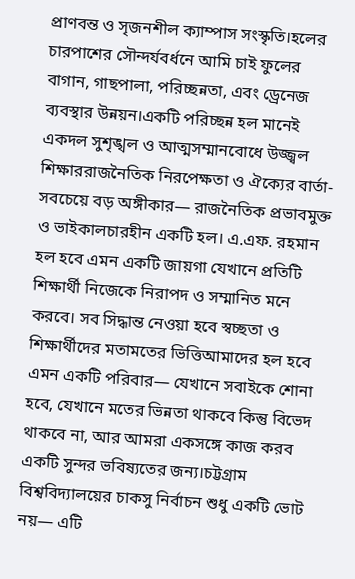প্রাণবন্ত ও সৃজনশীল ক্যাম্পাস সংস্কৃতি।হলের চারপাশের সৌন্দর্যবর্ধনে আমি চাই ফুলের বাগান, গাছপালা, পরিচ্ছন্নতা, এবং ড্রেনেজ ব্যবস্থার উন্নয়ন।একটি পরিচ্ছন্ন হল মানেই একদল সুশৃঙ্খল ও আত্মসম্মানবোধে উজ্জ্বল শিক্ষাররাজনৈতিক নিরপেক্ষতা ও ঐক্যের বার্তা- সবচেয়ে বড় অঙ্গীকার— রাজনৈতিক প্রভাবমুক্ত ও ভাইকালচারহীন একটি হল। এ.এফ. রহমান হল হবে এমন একটি জায়গা যেখানে প্রতিটি শিক্ষার্থী নিজেকে নিরাপদ ও সম্মানিত মনে করবে। সব সিদ্ধান্ত নেওয়া হবে স্বচ্ছতা ও শিক্ষার্থীদের মতামতের ভিত্তিআমাদের হল হবে এমন একটি পরিবার— যেখানে সবাইকে শোনা হবে, যেখানে মতের ভিন্নতা থাকবে কিন্তু বিভেদ থাকবে না, আর আমরা একসঙ্গে কাজ করব একটি সুন্দর ভবিষ্যতের জন্য।চট্টগ্রাম বিশ্ববিদ্যালয়ের চাকসু নির্বাচন শুধু একটি ভোট নয়— এটি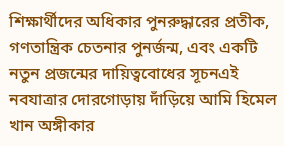শিক্ষার্থীদের অধিকার পুনরুদ্ধারের প্রতীক, গণতান্ত্রিক চেতনার পুনর্জন্ম, এবং একটি নতুন প্রজন্মের দায়িত্ববোধের সূচনএই নবযাত্রার দোরগোড়ায় দাঁড়িয়ে আমি হিমেল খান অঙ্গীকার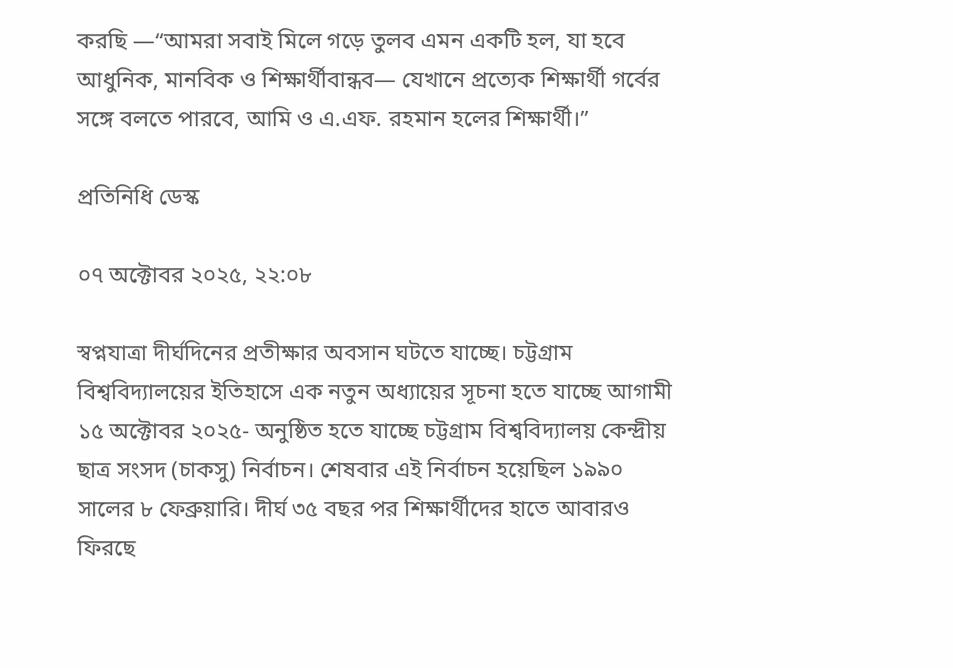করছি —“আমরা সবাই মিলে গড়ে তুলব এমন একটি হল, যা হবে আধুনিক, মানবিক ও শিক্ষার্থীবান্ধব— যেখানে প্রত্যেক শিক্ষার্থী গর্বের সঙ্গে বলতে পারবে, আমি ও এ.এফ. রহমান হলের শিক্ষার্থী।”

প্রতিনিধি ডেস্ক

০৭ অক্টোবর ২০২৫, ২২:০৮

স্বপ্নযাত্রা দীর্ঘদিনের প্রতীক্ষার অবসান ঘটতে যাচ্ছে। চট্টগ্রাম বিশ্ববিদ্যালয়ের ইতিহাসে এক নতুন অধ্যায়ের সূচনা হতে যাচ্ছে আগামী ১৫ অক্টোবর ২০২৫- অনুষ্ঠিত হতে যাচ্ছে চট্টগ্রাম বিশ্ববিদ্যালয় কেন্দ্রীয় ছাত্র সংসদ (চাকসু) নির্বাচন। শেষবার এই নির্বাচন হয়েছিল ১৯৯০ সালের ৮ ফেব্রুয়ারি। দীর্ঘ ৩৫ বছর পর শিক্ষার্থীদের হাতে আবারও ফিরছে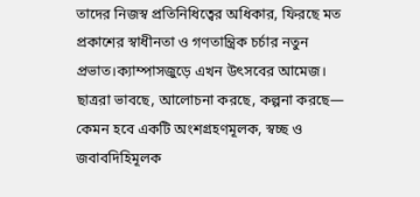তাদের নিজস্ব প্রতিনিধিত্বের অধিকার, ফিরছে মত প্রকাশের স্বাধীনতা ও গণতান্ত্রিক চর্চার নতুন প্রভাত।ক্যাম্পাসজুড়ে এখন উৎসবের আমেজ। ছাত্ররা ভাবছে, আলোচনা করছে, কল্পনা করছে— কেমন হবে একটি অংশগ্রহণমূলক, স্বচ্ছ ও জবাবদিহিমূলক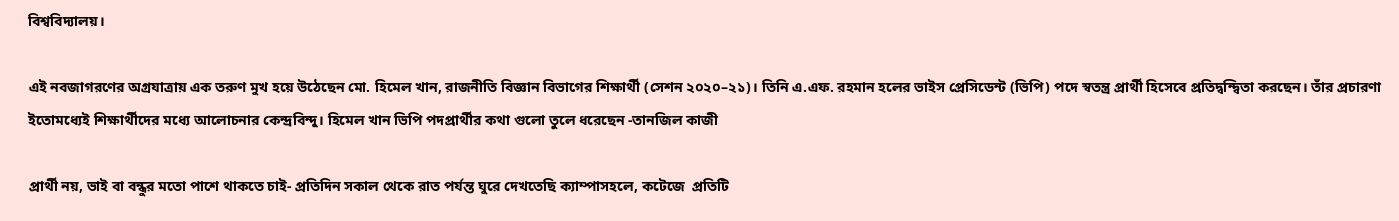বিশ্ববিদ্যালয়।

এই নবজাগরণের অগ্রযাত্রায় এক তরুণ মুখ হয়ে উঠেছেন মো. হিমেল খান, রাজনীতি বিজ্ঞান বিভাগের শিক্ষার্থী (সেশন ২০২০–২১)। তিনি এ.এফ. রহমান হলের ভাইস প্রেসিডেন্ট (ভিপি) পদে স্বতন্ত্র প্রার্থী হিসেবে প্রতিদ্বন্দ্বিতা করছেন। তাঁর প্রচারণা ইতোমধ্যেই শিক্ষার্থীদের মধ্যে আলোচনার কেন্দ্রবিন্দু। হিমেল খান ভিপি পদপ্রার্থীর কথা গুলো তুলে ধরেছেন -তানজিল কাজী

প্রার্থী নয়, ভাই বা বন্ধুর মতো পাশে থাকতে চাই- প্রতিদিন সকাল থেকে রাত পর্যন্ত ঘুরে দেখতেছি ক্যাম্পাসহলে, কটেজে  প্রতিটি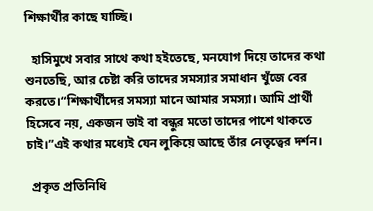শিক্ষার্থীর কাছে যাচ্ছি।

  হাসিমুখে সবার সাথে কথা হইতেছে, মনযোগ দিয়ে তাদের কথা শুনতেছি, আর চেষ্টা করি তাদের সমস্যার সমাধান খুঁজে বের করতে।“শিক্ষার্থীদের সমস্যা মানে আমার সমস্যা। আমি প্রার্থী হিসেবে নয়, একজন ভাই বা বন্ধুর মতো তাদের পাশে থাকতে চাই।”এই কথার মধ্যেই যেন লুকিয়ে আছে তাঁর নেতৃত্বের দর্শন।

  প্রকৃত প্রতিনিধি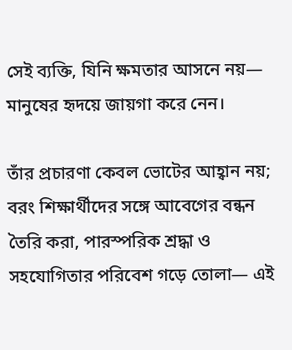সেই ব্যক্তি, যিনি ক্ষমতার আসনে নয়— মানুষের হৃদয়ে জায়গা করে নেন।

তাঁর প্রচারণা কেবল ভোটের আহ্বান নয়; বরং শিক্ষার্থীদের সঙ্গে আবেগের বন্ধন তৈরি করা, পারস্পরিক শ্রদ্ধা ও সহযোগিতার পরিবেশ গড়ে তোলা— এই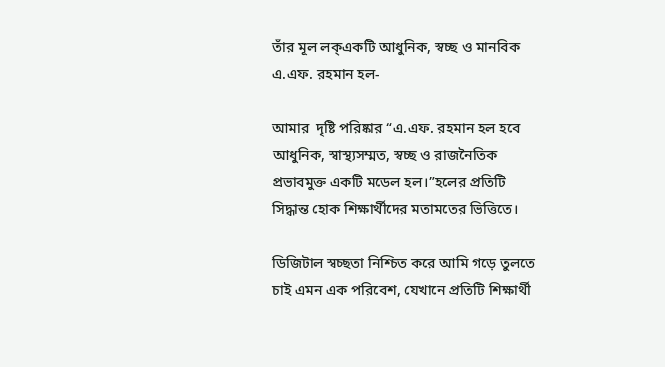তাঁর মূল লক্একটি আধুনিক, স্বচ্ছ ও মানবিক এ.এফ. রহমান হল-

আমার  দৃষ্টি পরিষ্কার “এ.এফ. রহমান হল হবে আধুনিক, স্বাস্থ্যসম্মত, স্বচ্ছ ও রাজনৈতিক প্রভাবমুক্ত একটি মডেল হল।”হলের প্রতিটি সিদ্ধান্ত হোক শিক্ষার্থীদের মতামতের ভিত্তিতে।

ডিজিটাল স্বচ্ছতা নিশ্চিত করে আমি গড়ে তুলতে চাই এমন এক পরিবেশ, যেখানে প্রতিটি শিক্ষার্থী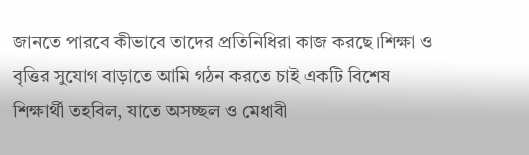জানতে পারবে কীভাবে তাদের প্রতিনিধিরা কাজ করছে।শিক্ষা ও বৃত্তির সুযোগ বাড়াতে আমি গঠন করতে চাই একটি বিশেষ শিক্ষার্থী তহবিল, যাতে অসচ্ছল ও মেধাবী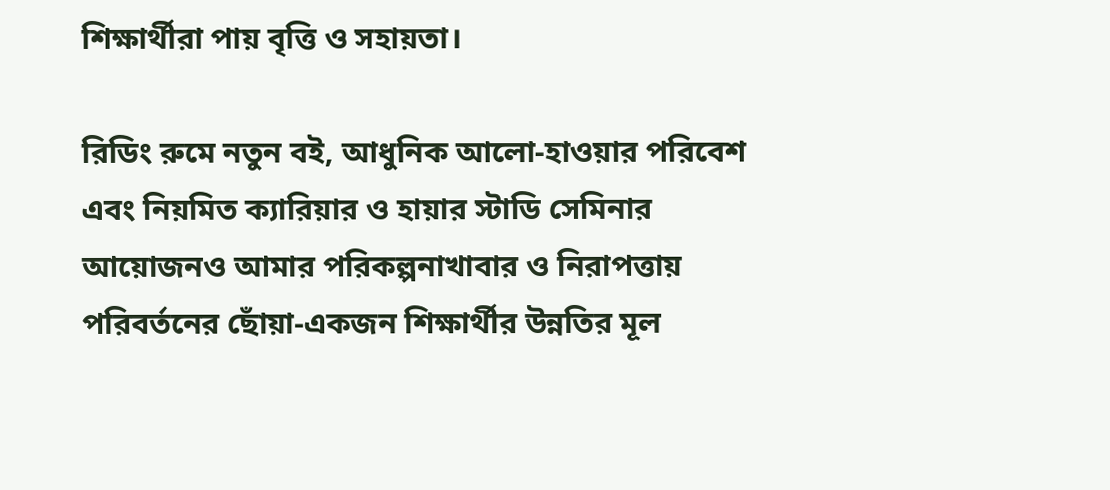শিক্ষার্থীরা পায় বৃত্তি ও সহায়তা।

রিডিং রুমে নতুন বই, আধুনিক আলো-হাওয়ার পরিবেশ এবং নিয়মিত ক্যারিয়ার ও হায়ার স্টাডি সেমিনার আয়োজনও আমার পরিকল্পনাখাবার ও নিরাপত্তায় পরিবর্তনের ছোঁয়া-একজন শিক্ষার্থীর উন্নতির মূল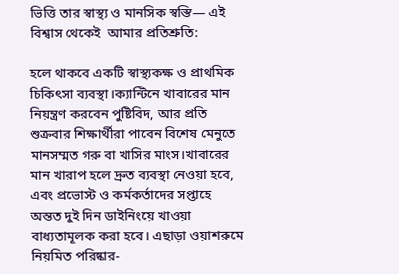ভিত্তি তার স্বাস্থ্য ও মানসিক স্বস্তি— এই বিশ্বাস থেকেই  আমার প্রতিশ্রুতি:

হলে থাকবে একটি স্বাস্থ্যকক্ষ ও প্রাথমিক চিকিৎসা ব্যবস্থা।ক্যান্টিনে খাবারের মান নিয়ন্ত্রণ করবেন পুষ্টিবিদ, আর প্রতি শুক্রবার শিক্ষার্থীরা পাবেন বিশেষ মেনুতে মানসম্মত গরু বা খাসির মাংস।খাবারের মান খারাপ হলে দ্রুত ব্যবস্থা নেওয়া হবে, এবং প্রভোস্ট ও কর্মকর্তাদের সপ্তাহে অন্তত দুই দিন ডাইনিংয়ে খাওয়া বাধ্যতামূলক করা হবে। এছাড়া ওয়াশরুমে নিয়মিত পরিষ্কার-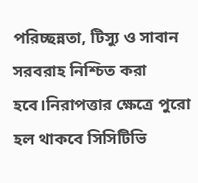পরিচ্ছন্নতা, টিস্যু ও সাবান সরবরাহ নিশ্চিত করা হবে।নিরাপত্তার ক্ষেত্রে পুরো হল থাকবে সিসিটিভি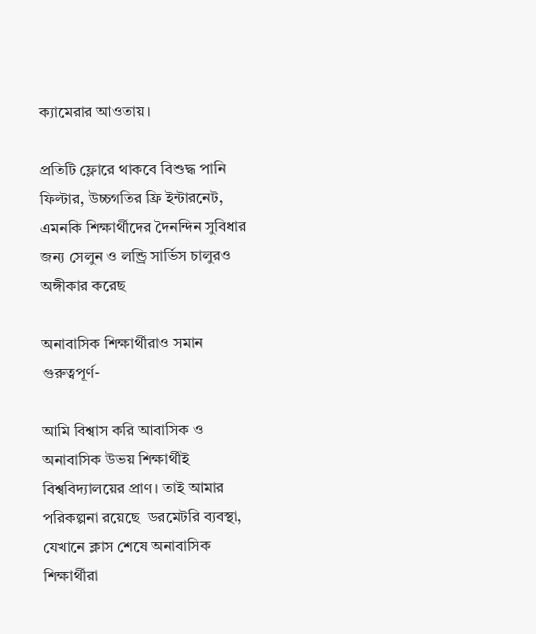ক্যামেরার আওতায়।

প্রতিটি ফ্লোরে থাকবে বিশুদ্ধ পানি ফিল্টার, উচ্চগতির ফ্রি ইন্টারনেট, এমনকি শিক্ষার্থীদের দৈনন্দিন সুবিধার জন্য সেলুন ও লন্ড্রি সার্ভিস চালুরও অঙ্গীকার করেছ

অনাবাসিক শিক্ষার্থীরাও সমান গুরুত্বপূর্ণ-

আমি বিশ্বাস করি আবাসিক ও অনাবাসিক উভয় শিক্ষার্থীই বিশ্ববিদ্যালয়ের প্রাণ। তাই আমার পরিকল্পনা রয়েছে  ডরমেটরি ব্যবস্থা, যেখানে ক্লাস শেষে অনাবাসিক শিক্ষার্থীরা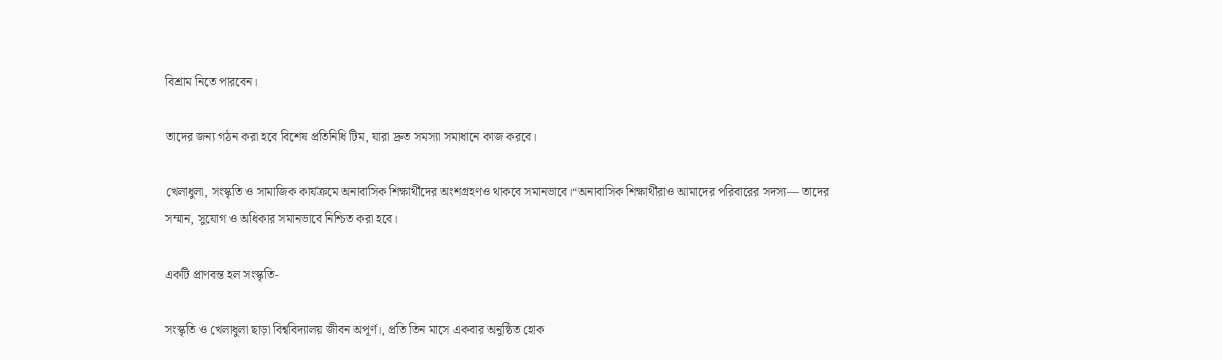বিশ্রাম নিতে পারবেন।

তাদের জন্য গঠন করা হবে বিশেষ প্রতিনিধি টিম, যারা দ্রুত সমস্যা সমাধানে কাজ করবে।

খেলাধুলা, সংস্কৃতি ও সামাজিক কার্যক্রমে অনাবাসিক শিক্ষার্থীদের অংশগ্রহণও থাকবে সমানভাবে।“অনাবাসিক শিক্ষার্থীরাও আমাদের পরিবারের সদস্য— তাদের সম্মান, সুযোগ ও অধিকার সমানভাবে নিশ্চিত করা হবে।

একটি প্রাণবন্ত হল সংস্কৃতি-

সংস্কৃতি ও খেলাধুলা ছাড়া বিশ্ববিদ্যালয় জীবন অপূর্ণ।, প্রতি তিন মাসে একবার অনুষ্ঠিত হোক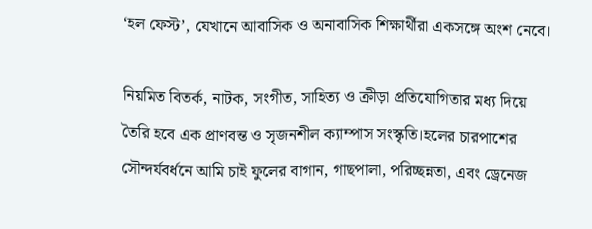‘হল ফেস্ট’, যেখানে আবাসিক ও অনাবাসিক শিক্ষার্থীরা একসঙ্গে অংশ নেবে।

নিয়মিত বিতর্ক, নাটক, সংগীত, সাহিত্য ও ক্রীড়া প্রতিযোগিতার মধ্য দিয়ে তৈরি হবে এক প্রাণবন্ত ও সৃজনশীল ক্যাম্পাস সংস্কৃতি।হলের চারপাশের সৌন্দর্যবর্ধনে আমি চাই ফুলের বাগান, গাছপালা, পরিচ্ছন্নতা, এবং ড্রেনেজ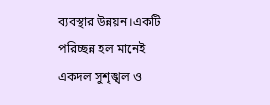ব্যবস্থার উন্নয়ন।একটি পরিচ্ছন্ন হল মানেই একদল সুশৃঙ্খল ও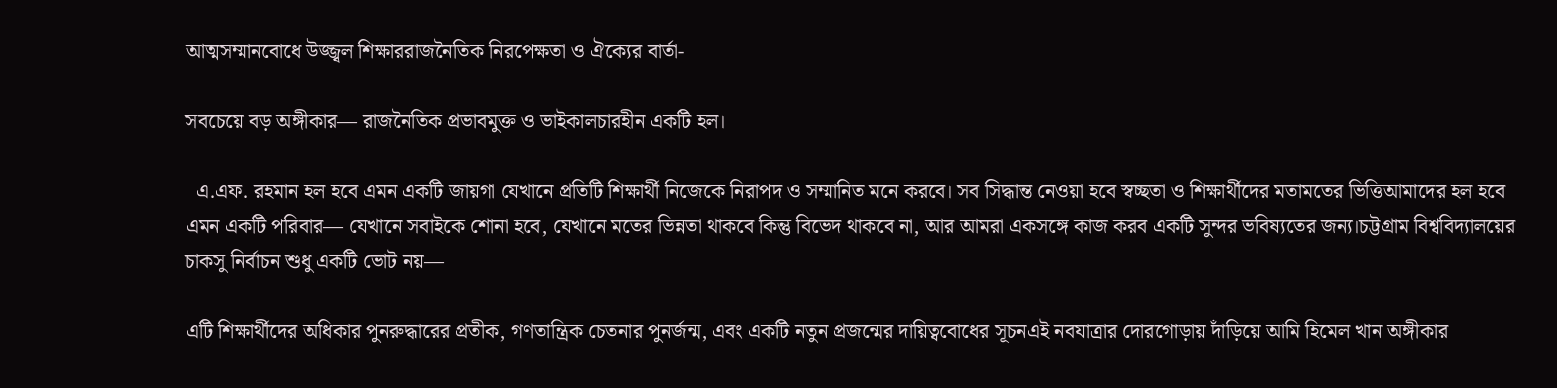আত্মসম্মানবোধে উজ্জ্বল শিক্ষাররাজনৈতিক নিরপেক্ষতা ও ঐক্যের বার্তা-

সবচেয়ে বড় অঙ্গীকার— রাজনৈতিক প্রভাবমুক্ত ও ভাইকালচারহীন একটি হল।

  এ.এফ. রহমান হল হবে এমন একটি জায়গা যেখানে প্রতিটি শিক্ষার্থী নিজেকে নিরাপদ ও সম্মানিত মনে করবে। সব সিদ্ধান্ত নেওয়া হবে স্বচ্ছতা ও শিক্ষার্থীদের মতামতের ভিত্তিআমাদের হল হবে এমন একটি পরিবার— যেখানে সবাইকে শোনা হবে, যেখানে মতের ভিন্নতা থাকবে কিন্তু বিভেদ থাকবে না, আর আমরা একসঙ্গে কাজ করব একটি সুন্দর ভবিষ্যতের জন্য।চট্টগ্রাম বিশ্ববিদ্যালয়ের চাকসু নির্বাচন শুধু একটি ভোট নয়—

এটি শিক্ষার্থীদের অধিকার পুনরুদ্ধারের প্রতীক, গণতান্ত্রিক চেতনার পুনর্জন্ম, এবং একটি নতুন প্রজন্মের দায়িত্ববোধের সূচনএই নবযাত্রার দোরগোড়ায় দাঁড়িয়ে আমি হিমেল খান অঙ্গীকার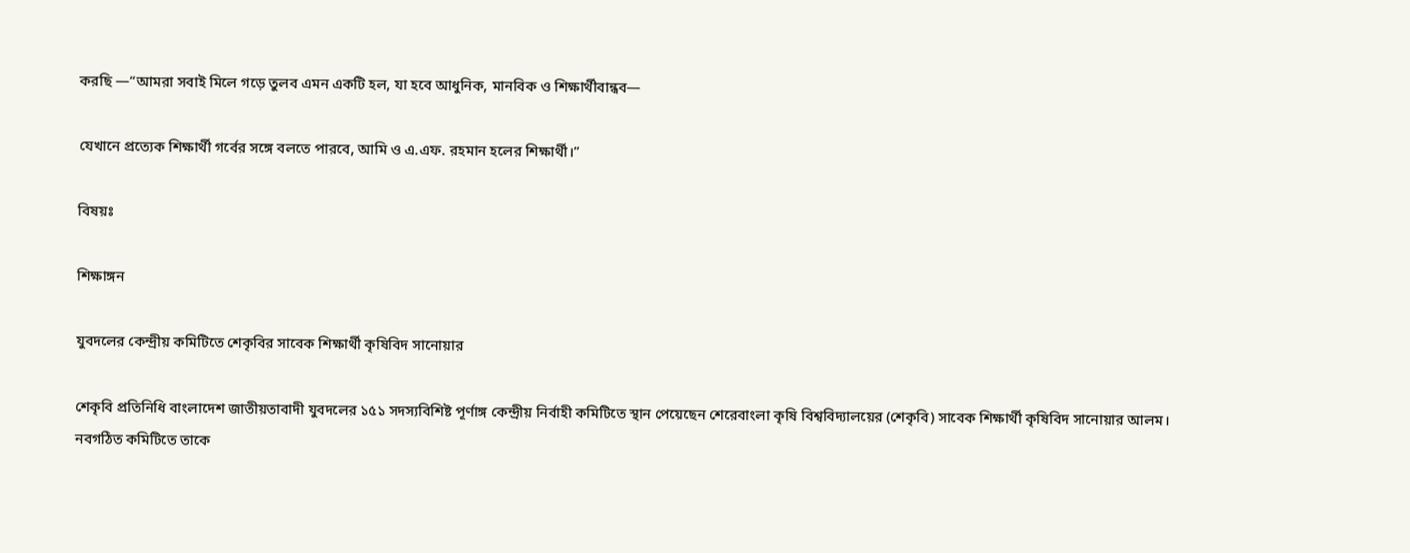করছি —“আমরা সবাই মিলে গড়ে তুলব এমন একটি হল, যা হবে আধুনিক, মানবিক ও শিক্ষার্থীবান্ধব—

যেখানে প্রত্যেক শিক্ষার্থী গর্বের সঙ্গে বলতে পারবে, আমি ও এ.এফ. রহমান হলের শিক্ষার্থী।”

বিষয়ঃ

শিক্ষাঙ্গন

যুবদলের কেন্দ্রীয় কমিটিতে শেকৃবির সাবেক শিক্ষার্থী কৃষিবিদ সানোয়ার

শেকৃবি প্রতিনিধি বাংলাদেশ জাতীয়তাবাদী যুবদলের ১৫১ সদস্যবিশিষ্ট পূর্ণাঙ্গ কেন্দ্রীয় নির্বাহী কমিটিতে স্থান পেয়েছেন শেরেবাংলা কৃষি বিশ্ববিদ্যালয়ের (শেকৃবি) সাবেক শিক্ষার্থী কৃষিবিদ সানোয়ার আলম। নবগঠিত কমিটিতে তাকে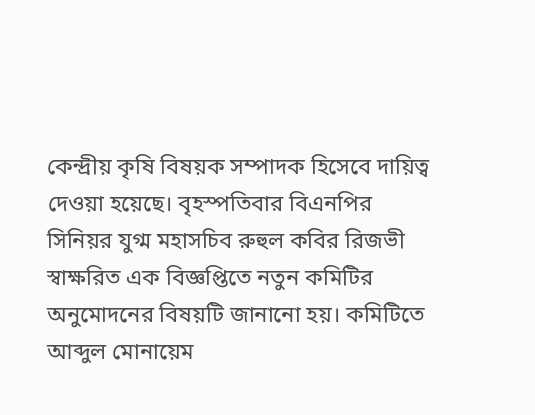কেন্দ্রীয় কৃষি বিষয়ক সম্পাদক হিসেবে দায়িত্ব দেওয়া হয়েছে। বৃহস্পতিবার বিএনপির সিনিয়র যুগ্ম মহাসচিব রুহুল কবির রিজভী স্বাক্ষরিত এক বিজ্ঞপ্তিতে নতুন কমিটির অনুমোদনের বিষয়টি জানানো হয়। কমিটিতে আব্দুল মোনায়েম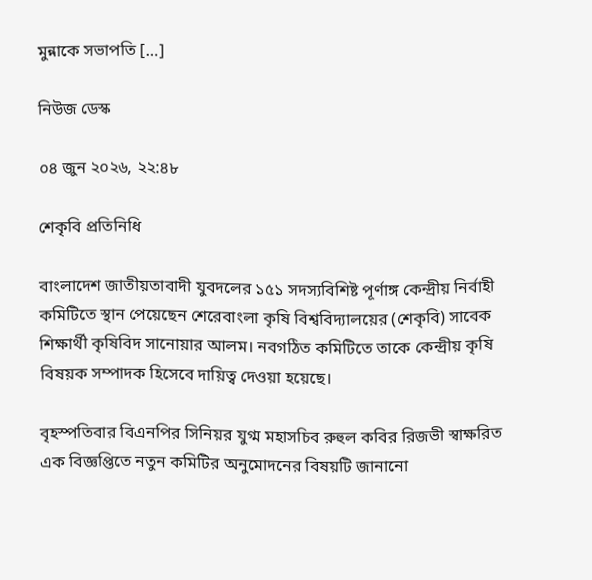মুন্নাকে সভাপতি […]

নিউজ ডেস্ক

০৪ জুন ২০২৬, ২২:৪৮

শেকৃবি প্রতিনিধি

বাংলাদেশ জাতীয়তাবাদী যুবদলের ১৫১ সদস্যবিশিষ্ট পূর্ণাঙ্গ কেন্দ্রীয় নির্বাহী কমিটিতে স্থান পেয়েছেন শেরেবাংলা কৃষি বিশ্ববিদ্যালয়ের (শেকৃবি) সাবেক শিক্ষার্থী কৃষিবিদ সানোয়ার আলম। নবগঠিত কমিটিতে তাকে কেন্দ্রীয় কৃষি বিষয়ক সম্পাদক হিসেবে দায়িত্ব দেওয়া হয়েছে।

বৃহস্পতিবার বিএনপির সিনিয়র যুগ্ম মহাসচিব রুহুল কবির রিজভী স্বাক্ষরিত এক বিজ্ঞপ্তিতে নতুন কমিটির অনুমোদনের বিষয়টি জানানো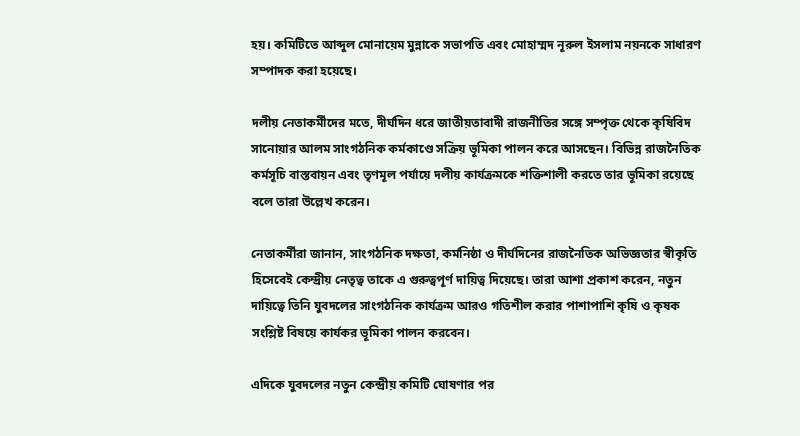হয়। কমিটিতে আব্দুল মোনায়েম মুন্নাকে সভাপতি এবং মোহাম্মদ নূরুল ইসলাম নয়নকে সাধারণ সম্পাদক করা হয়েছে।

দলীয় নেতাকর্মীদের মতে, দীর্ঘদিন ধরে জাতীয়তাবাদী রাজনীতির সঙ্গে সম্পৃক্ত থেকে কৃষিবিদ সানোয়ার আলম সাংগঠনিক কর্মকাণ্ডে সক্রিয় ভূমিকা পালন করে আসছেন। বিভিন্ন রাজনৈতিক কর্মসূচি বাস্তবায়ন এবং তৃণমূল পর্যায়ে দলীয় কার্যক্রমকে শক্তিশালী করতে তার ভূমিকা রয়েছে বলে তারা উল্লেখ করেন।

নেতাকর্মীরা জানান, সাংগঠনিক দক্ষতা, কর্মনিষ্ঠা ও দীর্ঘদিনের রাজনৈতিক অভিজ্ঞতার স্বীকৃতি হিসেবেই কেন্দ্রীয় নেতৃত্ব তাকে এ গুরুত্বপূর্ণ দায়িত্ব দিয়েছে। তারা আশা প্রকাশ করেন, নতুন দায়িত্বে তিনি যুবদলের সাংগঠনিক কার্যক্রম আরও গতিশীল করার পাশাপাশি কৃষি ও কৃষক সংশ্লিষ্ট বিষয়ে কার্যকর ভূমিকা পালন করবেন।

এদিকে যুবদলের নতুন কেন্দ্রীয় কমিটি ঘোষণার পর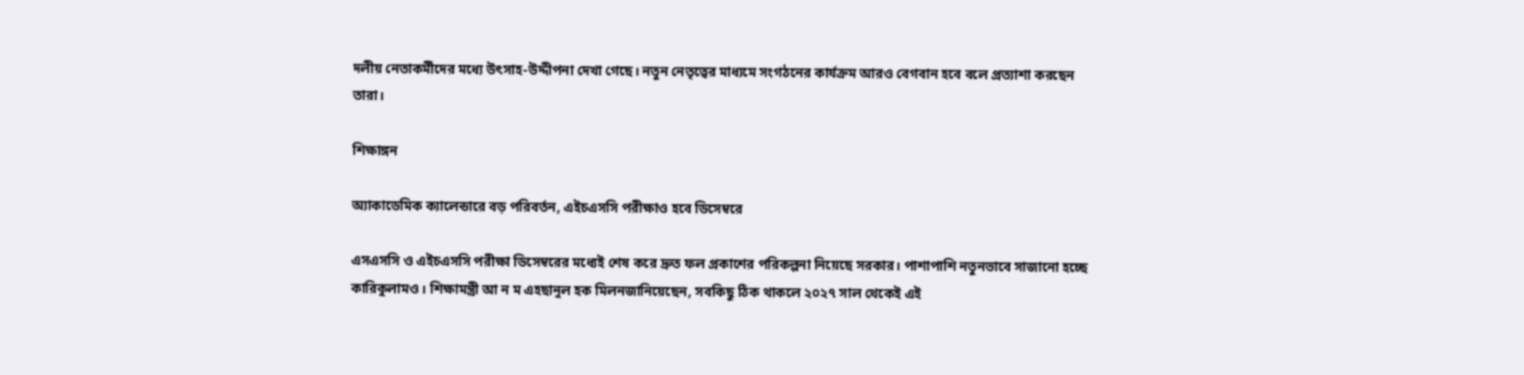দলীয় নেতাকর্মীদের মধ্যে উৎসাহ-উদ্দীপনা দেখা গেছে। নতুন নেতৃত্বের মাধ্যমে সংগঠনের কার্যক্রম আরও বেগবান হবে বলে প্রত্যাশা করছেন তারা।

শিক্ষাঙ্গন

অ্যাকাডেমিক ক্যালেন্ডারে বড় পরিবর্তন, এইচএসসি পরীক্ষাও হবে ডিসেম্বরে

এসএসসি ও এইচএসসি পরীক্ষা ডিসেম্বরের মধ্যেই শেষ করে দ্রুত ফল প্রকাশের পরিকল্পনা নিয়েছে সরকার। পাশাপাশি নতুনভাবে সাজানো হচ্ছে কারিকুলামও। শিক্ষামন্ত্রী আ ন ম এহছানুল হক মিলনজানিয়েছেন, সবকিছু ঠিক থাকলে ২০২৭ সাল থেকেই এই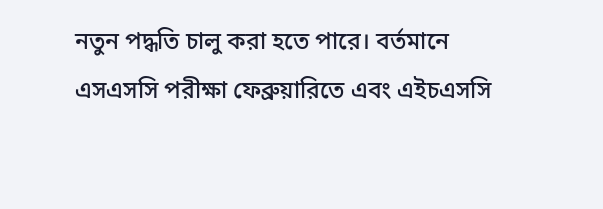নতুন পদ্ধতি চালু করা হতে পারে। বর্তমানে এসএসসি পরীক্ষা ফেব্রুয়ারিতে এবং এইচএসসি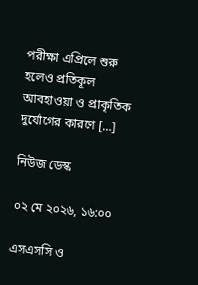পরীক্ষা এপ্রিলে শুরু হলেও প্রতিকূল আবহাওয়া ও প্রাকৃতিক দুর্যোগের কারণে […]

নিউজ ডেস্ক

০২ মে ২০২৬, ১৬:০০

এসএসসি ও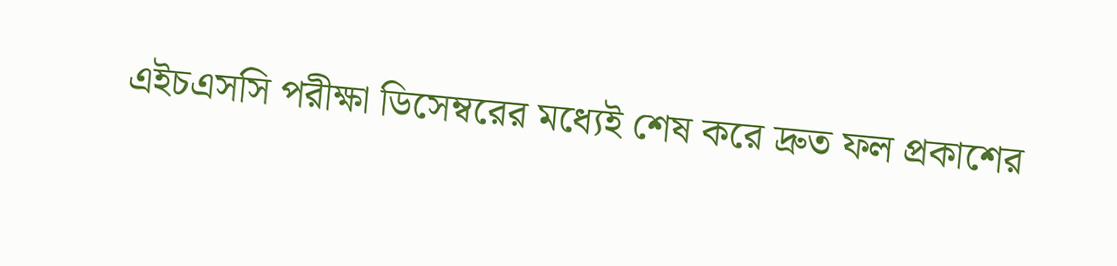এইচএসসি পরীক্ষা ডিসেম্বরের মধ্যেই শেষ করে দ্রুত ফল প্রকাশের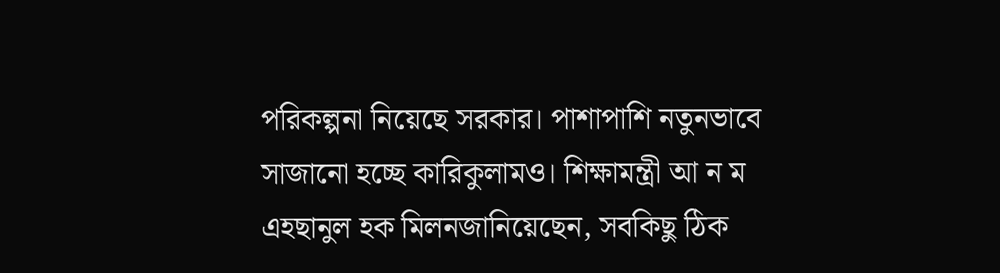পরিকল্পনা নিয়েছে সরকার। পাশাপাশি নতুনভাবে সাজানো হচ্ছে কারিকুলামও। শিক্ষামন্ত্রী আ ন ম এহছানুল হক মিলনজানিয়েছেন, সবকিছু ঠিক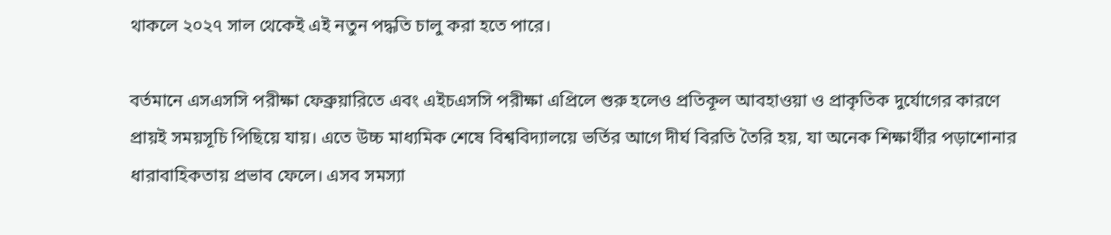থাকলে ২০২৭ সাল থেকেই এই নতুন পদ্ধতি চালু করা হতে পারে।

বর্তমানে এসএসসি পরীক্ষা ফেব্রুয়ারিতে এবং এইচএসসি পরীক্ষা এপ্রিলে শুরু হলেও প্রতিকূল আবহাওয়া ও প্রাকৃতিক দুর্যোগের কারণে প্রায়ই সময়সূচি পিছিয়ে যায়। এতে উচ্চ মাধ্যমিক শেষে বিশ্ববিদ্যালয়ে ভর্তির আগে দীর্ঘ বিরতি তৈরি হয়, যা অনেক শিক্ষার্থীর পড়াশোনার ধারাবাহিকতায় প্রভাব ফেলে। এসব সমস্যা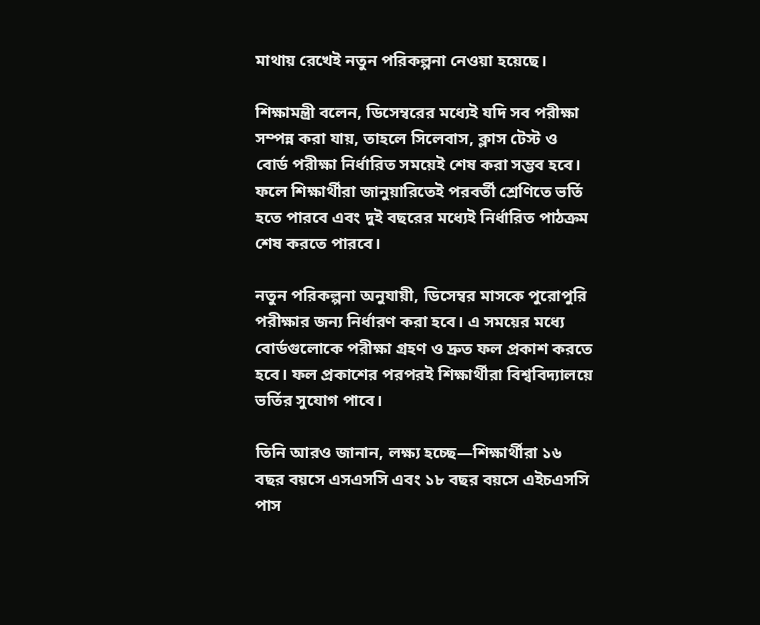মাথায় রেখেই নতুন পরিকল্পনা নেওয়া হয়েছে।

শিক্ষামন্ত্রী বলেন, ডিসেম্বরের মধ্যেই যদি সব পরীক্ষা সম্পন্ন করা যায়, তাহলে সিলেবাস, ক্লাস টেস্ট ও বোর্ড পরীক্ষা নির্ধারিত সময়েই শেষ করা সম্ভব হবে। ফলে শিক্ষার্থীরা জানুয়ারিতেই পরবর্তী শ্রেণিতে ভর্তি হতে পারবে এবং দুই বছরের মধ্যেই নির্ধারিত পাঠক্রম শেষ করতে পারবে।

নতুন পরিকল্পনা অনুযায়ী, ডিসেম্বর মাসকে পুরোপুরি পরীক্ষার জন্য নির্ধারণ করা হবে। এ সময়ের মধ্যে বোর্ডগুলোকে পরীক্ষা গ্রহণ ও দ্রুত ফল প্রকাশ করতে হবে। ফল প্রকাশের পরপরই শিক্ষার্থীরা বিশ্ববিদ্যালয়ে ভর্তির সুযোগ পাবে।

তিনি আরও জানান, লক্ষ্য হচ্ছে—শিক্ষার্থীরা ১৬ বছর বয়সে এসএসসি এবং ১৮ বছর বয়সে এইচএসসি পাস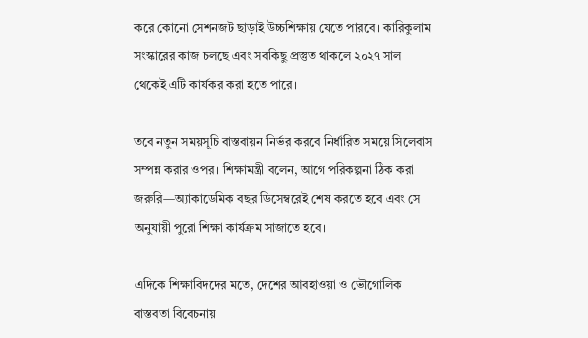করে কোনো সেশনজট ছাড়াই উচ্চশিক্ষায় যেতে পারবে। কারিকুলাম সংস্কারের কাজ চলছে এবং সবকিছু প্রস্তুত থাকলে ২০২৭ সাল থেকেই এটি কার্যকর করা হতে পারে।

তবে নতুন সময়সূচি বাস্তবায়ন নির্ভর করবে নির্ধারিত সময়ে সিলেবাস সম্পন্ন করার ওপর। শিক্ষামন্ত্রী বলেন, আগে পরিকল্পনা ঠিক করা জরুরি—অ্যাকাডেমিক বছর ডিসেম্বরেই শেষ করতে হবে এবং সে অনুযায়ী পুরো শিক্ষা কার্যক্রম সাজাতে হবে।

এদিকে শিক্ষাবিদদের মতে, দেশের আবহাওয়া ও ভৌগোলিক বাস্তবতা বিবেচনায়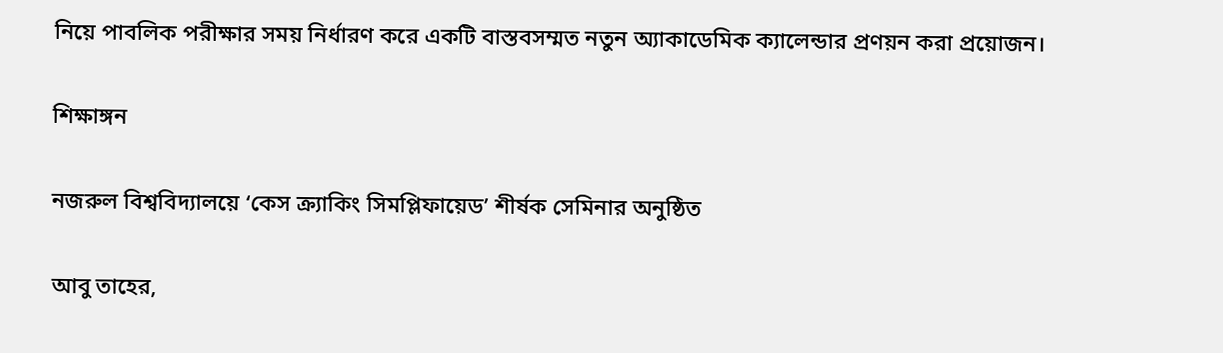নিয়ে পাবলিক পরীক্ষার সময় নির্ধারণ করে একটি বাস্তবসম্মত নতুন অ্যাকাডেমিক ক্যালেন্ডার প্রণয়ন করা প্রয়োজন।

শিক্ষাঙ্গন

নজরুল বিশ্ববিদ্যালয়ে ‘কেস ক্র্যাকিং সিমপ্লিফায়েড’ শীর্ষক সেমিনার অনুষ্ঠিত

আবু তাহের,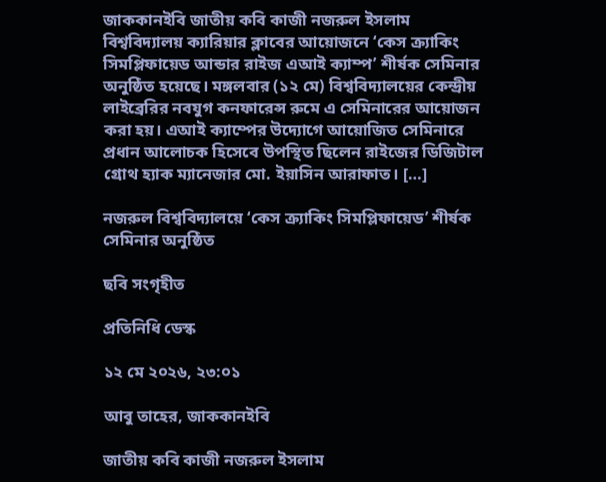জাককানইবি জাতীয় কবি কাজী নজরুল ইসলাম বিশ্ববিদ্যালয় ক্যারিয়ার ক্লাবের আয়োজনে ‘কেস ক্র্যাকিং সিমপ্লিফায়েড আন্ডার রাইজ এআই ক্যাম্প’ শীর্ষক সেমিনার অনুষ্ঠিত হয়েছে। মঙ্গলবার (১২ মে) বিশ্ববিদ্যালয়ের কেন্দ্রীয় লাইব্রেরির নবযুগ কনফারেন্স রুমে এ সেমিনারের আয়োজন করা হয়। এআই ক্যাম্পের উদ্যোগে আয়োজিত সেমিনারে প্রধান আলোচক হিসেবে উপস্থিত ছিলেন রাইজের ডিজিটাল গ্রোথ হ্যাক ম্যানেজার মো. ইয়াসিন আরাফাত। […]

নজরুল বিশ্ববিদ্যালয়ে ‘কেস ক্র্যাকিং সিমপ্লিফায়েড’ শীর্ষক সেমিনার অনুষ্ঠিত

ছবি সংগৃহীত

প্রতিনিধি ডেস্ক

১২ মে ২০২৬, ২৩:০১

আবু তাহের, জাককানইবি

জাতীয় কবি কাজী নজরুল ইসলাম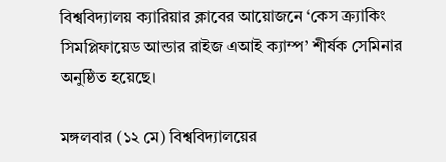বিশ্ববিদ্যালয় ক্যারিয়ার ক্লাবের আয়োজনে ‘কেস ক্র্যাকিং সিমপ্লিফায়েড আন্ডার রাইজ এআই ক্যাম্প’ শীর্ষক সেমিনার অনুষ্ঠিত হয়েছে।

মঙ্গলবার (১২ মে) বিশ্ববিদ্যালয়ের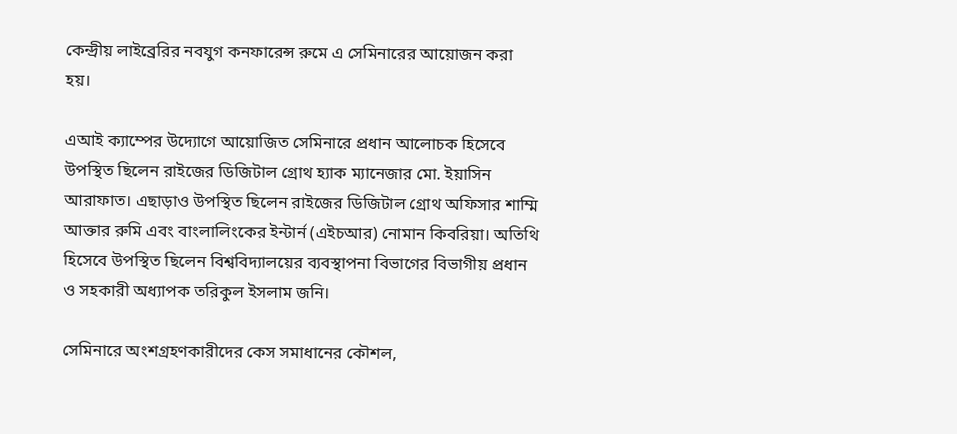কেন্দ্রীয় লাইব্রেরির নবযুগ কনফারেন্স রুমে এ সেমিনারের আয়োজন করা হয়।

এআই ক্যাম্পের উদ্যোগে আয়োজিত সেমিনারে প্রধান আলোচক হিসেবে উপস্থিত ছিলেন রাইজের ডিজিটাল গ্রোথ হ্যাক ম্যানেজার মো. ইয়াসিন আরাফাত। এছাড়াও উপস্থিত ছিলেন রাইজের ডিজিটাল গ্রোথ অফিসার শাম্মি আক্তার রুমি এবং বাংলালিংকের ইন্টার্ন (এইচআর) নোমান কিবরিয়া। অতিথি হিসেবে উপস্থিত ছিলেন বিশ্ববিদ্যালয়ের ব্যবস্থাপনা বিভাগের বিভাগীয় প্রধান ও সহকারী অধ্যাপক তরিকুল ইসলাম জনি।

সেমিনারে অংশগ্রহণকারীদের কেস সমাধানের কৌশল,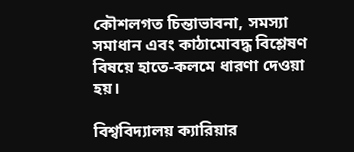কৌশলগত চিন্তাভাবনা, সমস্যা সমাধান এবং কাঠামোবদ্ধ বিশ্লেষণ বিষয়ে হাতে-কলমে ধারণা দেওয়া হয়।

বিশ্ববিদ্যালয় ক্যারিয়ার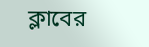ক্লাবের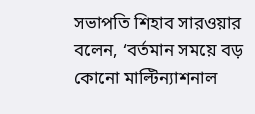সভাপতি শিহাব সারওয়ার বলেন, ‘বর্তমান সময়ে বড় কোনো মাল্টিন্যাশনাল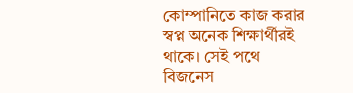কোম্পানিতে কাজ করার স্বপ্ন অনেক শিক্ষার্থীরই থাকে। সেই পথে বিজনেস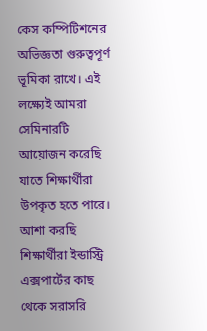কেস কম্পিটিশনের অভিজ্ঞতা গুরুত্বপূর্ণ ভূমিকা রাখে। এই লক্ষ্যেই আমরা সেমিনারটি আয়োজন করেছি যাতে শিক্ষার্থীরা উপকৃত হতে পারে। আশা করছি শিক্ষার্থীরা ইন্ডাস্ট্রি এক্সপার্টের কাছ থেকে সরাসরি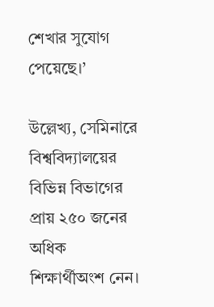শেখার সুযোগ পেয়েছে।’

উল্লেখ্য, সেমিনারে বিশ্ববিদ্যালয়ের বিভিন্ন বিভাগের প্রায় ২৫০ জনের অধিক শিক্ষার্থীঅংশ নেন।